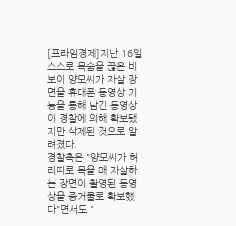[프라임경제]지난 16일 스스로 목숨을 끊은 비보이 양모씨가 자살 장면을 휴대폰 동영상 기능을 통해 남긴 동영상이 경찰에 의해 확보됐지만 삭제된 것으로 알려졌다.
경찰측은 "양모씨가 허리띠로 목을 매 자살하는 장면이 촬영된 동영상을 증거물로 확보했다"면서도 "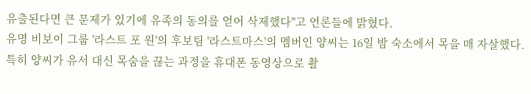유출된다면 큰 문제가 있기에 유족의 동의를 얻어 삭제했다"고 언론들에 밝혔다.
유명 비보이 그룹 '라스트 포 원'의 후보팀 '라스트마스'의 멤버인 양씨는 16일 밤 숙소에서 목을 매 자살했다. 특히 양씨가 유서 대신 목숨을 끊는 과정을 휴대폰 동영상으로 촬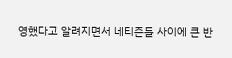영했다고 알려지면서 네티즌들 사이에 큰 반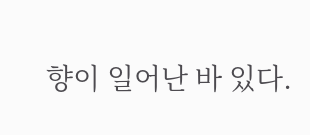향이 일어난 바 있다.